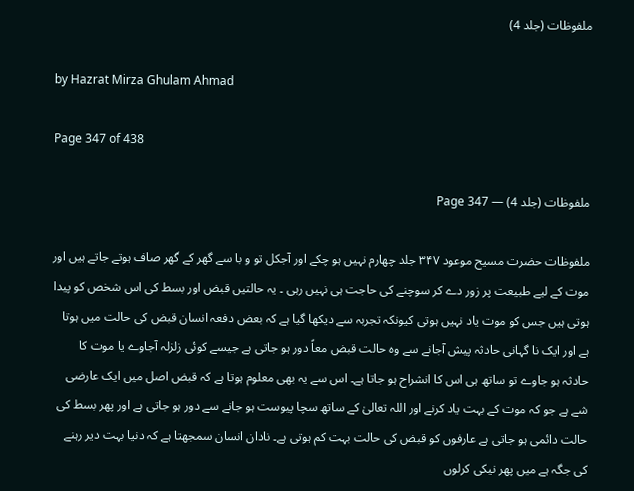ملفوظات (جلد 4)

by Hazrat Mirza Ghulam Ahmad

Page 347 of 438

ملفوظات (جلد 4) — Page 347

ملفوظات حضرت مسیح موعود ۳۴۷ جلد چهارم نہیں ہو چکے اور آجکل تو و با سے گھر کے گھر صاف ہوتے جاتے ہیں اور موت کے لیے طبیعت پر زور دے کر سوچنے کی حاجت ہی نہیں رہی ۔ یہ حالتیں قبض اور بسط کی اس شخص کو پیدا ہوتی ہیں جس کو موت یاد نہیں ہوتی کیونکہ تجربہ سے دیکھا گیا ہے کہ بعض دفعہ انسان قبض کی حالت میں ہوتا ہے اور ایک نا گہانی حادثہ پیش آجانے سے وہ حالت قبض معاً دور ہو جاتی ہے جیسے کوئی زلزلہ آجاوے یا موت کا حادثہ ہو جاوے تو ساتھ ہی اس کا انشراح ہو جاتا ہے۔ اس سے یہ بھی معلوم ہوتا ہے کہ قبض اصل میں ایک عارضی شے ہے جو کہ موت کے بہت یاد کرنے اور اللہ تعالیٰ کے ساتھ سچا پیوست ہو جانے سے دور ہو جاتی ہے اور پھر بسط کی حالت دائمی ہو جاتی ہے عارفوں کو قبض کی حالت بہت کم ہوتی ہے۔ نادان انسان سمجھتا ہے کہ دنیا بہت دیر رہنے کی جگہ ہے میں پھر نیکی کرلوں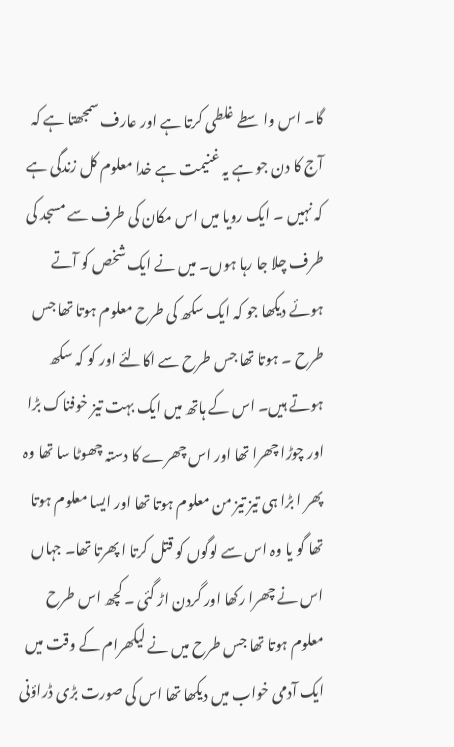گا۔ اس واسطے غلطی کرتا ہے اور عارف سمجھتا ہے کہ آج کا دن جو ہے یہ غنیمت ہے خدا معلوم کل زندگی ہے کہ نہیں ۔ ایک رویا میں اس مکان کی طرف سے مسجد کی طرف چلا جا رہا ہوں۔ میں نے ایک شخص کو آتے ہوئے دیکھا جو کہ ایک سکھ کی طرح معلوم ہوتا تھا جس طرح ۔ ہوتا تھا جس طرح سے اکالئے اور کو کہ سکھ ہوتے ہیں۔ اس کے ہاتھ میں ایک بہت تیز خوفناک بڑا اور چوڑا چھرا تھا اور اس چھرے کا دستہ چھوٹا سا تھا وہ پھر ا بڑا ہی تیز تیز من معلوم ہوتا تھا اور ایسا معلوم ہوتا تھا گو یا وہ اس سے لوگوں کو قتل کرتا ا پھرتا تھا۔ جہاں اس نے چھرا رکھا اور گردن اڑ گئی ۔ کچھ اس طرح معلوم ہوتا تھا جس طرح میں نے لیکھرام کے وقت میں ایک آدمی خواب میں دیکھا تھا اس کی صورت بڑی ڈراؤنی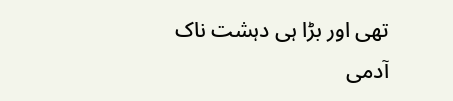تھی اور بڑا ہی دہشت ناک آدمی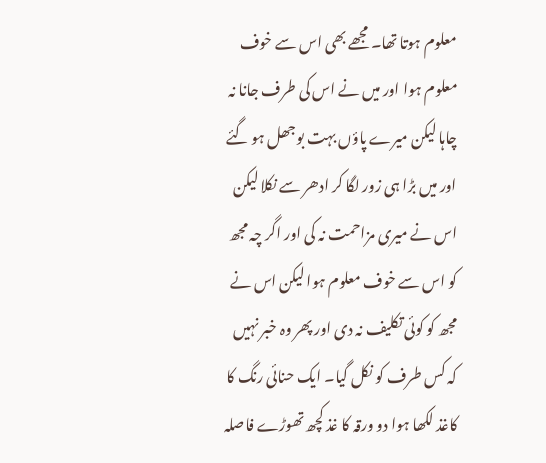معلوم ہوتا تھا۔ مجھے بھی اس سے خوف معلوم ہوا اور میں نے اس کی طرف جانا نہ چاہا لیکن میرے پاؤں بہت بوجھل ہو گئے اور میں بڑا ہی زور لگا کر ادھر سے نکلا لیکن اس نے میری مزاحمت نہ کی اور اگر چہ مجھ کو اس سے خوف معلوم ہوا لیکن اس نے مجھ کو کوئی تکلیف نہ دی اور پھر وہ خبر نہیں کہ کس طرف کو نکل گیا۔ ایک حنائی رنگ کا کاغذ لکھا ہوا دو ورقہ کا غذ کچھ تھوڑے فاصلہ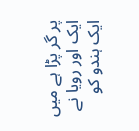پر گر پڑا ہے میں ایک اور رویا نے ایک ہندو کو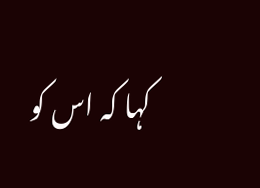کہا کہ اس کو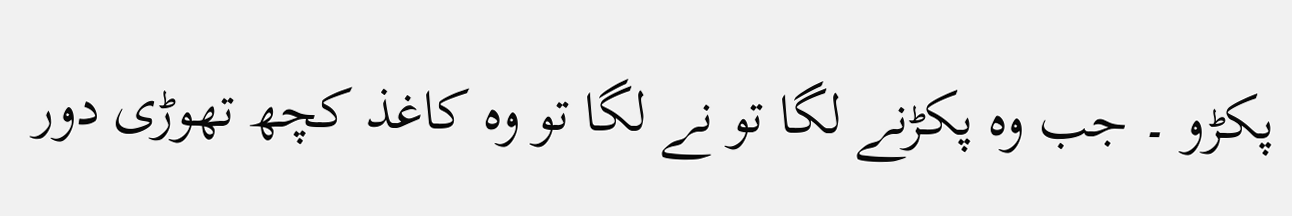پکڑو ۔ جب وہ پکڑنے لگا تو نے لگا تو وہ کاغذ کچھ تھوڑی دور